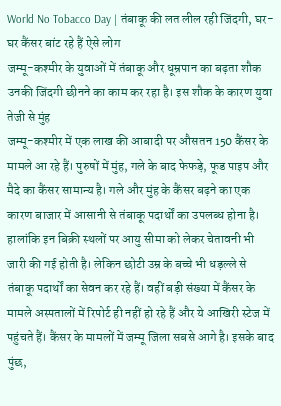World No Tobacco Day | तंबाकू की लत लील रही जिंदगी, घर-घर कैंसर बांट रहे हैं ऐसे लोग
जम्मू-कश्मीर के युवाओं में तंबाकू और धूम्रपान का बढ़ता शौक उनकी जिंदगी छीनने का काम कर रहा है। इस शौक के कारण युवा तेजी से मुंह
जम्मू-कश्मीर में एक लाख की आबादी पर औसतन 150 कैंसर के मामले आ रहे हैं। पुरुषों में मुंह, गले के बाद फेफड़े, फूड पाइप और मैदे का कैंसर सामान्य है। गले और मुंह के कैंसर बढ़ने का एक कारण बाजार में आसानी से तंबाकू पदार्थों का उपलब्ध होना है।
हालांकि इन बिक्री स्थलों पर आयु सीमा को लेकर चेतावनी भी जारी की गई होती है। लेकिन छोटी उम्र के बच्चे भी धड़ल्ले से तंबाकू पदार्थों का सेवन कर रहे हैं। वहीं बड़ी संख्या में कैंसर के मामले अस्पतालों में रिपोर्ट ही नहीं हो रहे हैं और ये आखिरी स्टेज में पहुंचते हैं। कैंसर के मामलों में जम्मू जिला सबसे आगे है। इसके बाद पुंछ,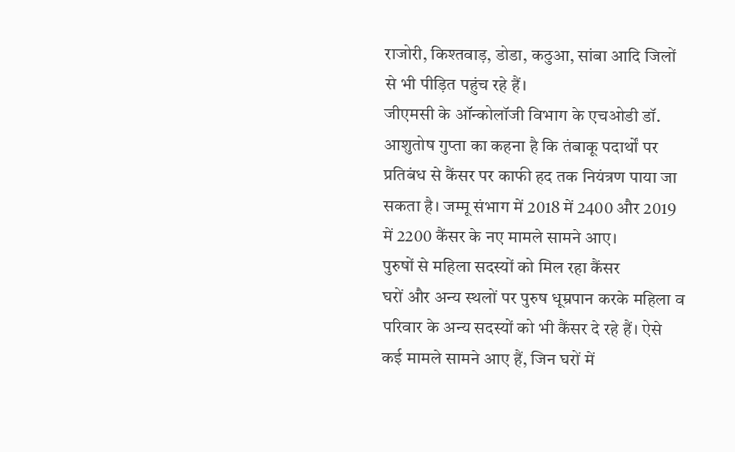राजोरी, किश्तवाड़, डोडा, कठुआ, सांबा आदि जिलों से भी पीड़ित पहुंच रहे हैं।
जीएमसी के ऑन्कोलॉजी विभाग के एचओडी डॉ. आशुतोष गुप्ता का कहना है कि तंबाकू पदार्थों पर प्रतिबंध से कैंसर पर काफी हद तक नियंत्रण पाया जा सकता है। जम्मू संभाग में 2018 में 2400 और 2019 में 2200 कैंसर के नए मामले सामने आए।
पुरुषों से महिला सदस्यों को मिल रहा कैंसर
घरों और अन्य स्थलों पर पुरुष धूम्रपान करके महिला व परिवार के अन्य सदस्यों को भी कैंसर दे रहे हैं। ऐसे कई मामले सामने आए हैं, जिन घरों में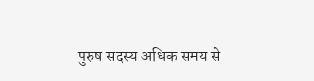पुरुष सदस्य अधिक समय से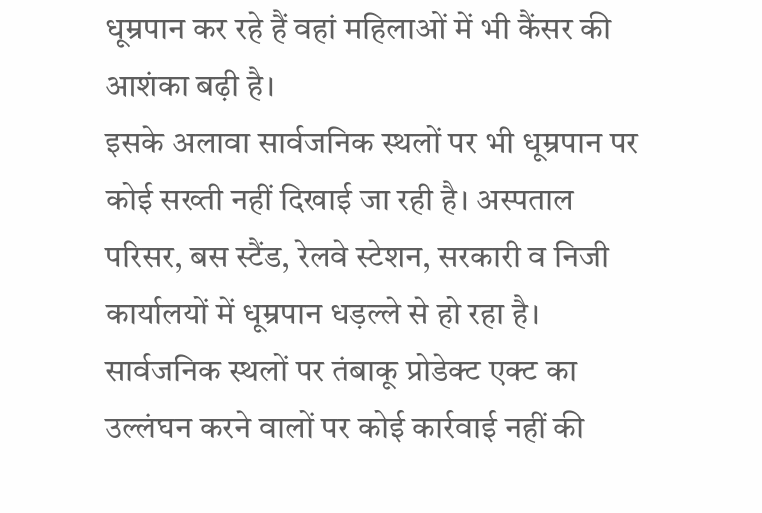धूम्रपान कर रहे हैं वहां महिलाओं में भी कैंसर की आशंका बढ़ी है।
इसके अलावा सार्वजनिक स्थलों पर भी धूम्रपान पर कोई सख्ती नहीं दिखाई जा रही है। अस्पताल परिसर, बस स्टैंड, रेलवे स्टेशन, सरकारी व निजी कार्यालयों में धूम्रपान धड़ल्ले से हो रहा है। सार्वजनिक स्थलों पर तंबाकू प्रोडेक्ट एक्ट का उल्लंघन करने वालों पर कोई कार्रवाई नहीं की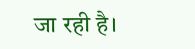जा रही है।